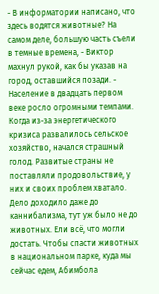- В информатории написано, что здесь водятся животные? На самом деле, большую часть съели в темные времена, - Виктор махнул рукой, как бы указав на город, оставшийся позади. - Население в двадцать первом веке росло огромными темпами. Когда из-за энергетического кризиса развалилось сельское хозяйство, начался страшный голод. Развитые страны не поставляли продовольствие, у них и своих проблем хватало. Дело доходило даже до каннибализма, тут уж было не до животных. Ели всё, что могли достать. Чтобы спасти животных в национальном парке, куда мы сейчас едем, Абимбола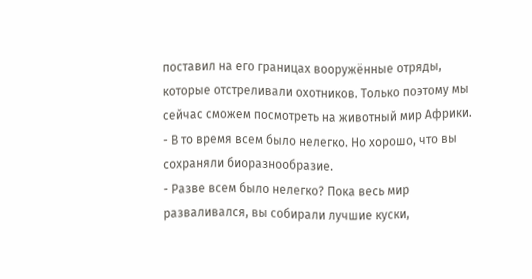поставил на его границах вооружённые отряды, которые отстреливали охотников. Только поэтому мы сейчас сможем посмотреть на животный мир Африки.
- В то время всем было нелегко. Но хорошо, что вы сохраняли биоразнообразие.
- Разве всем было нелегко? Пока весь мир разваливался, вы собирали лучшие куски,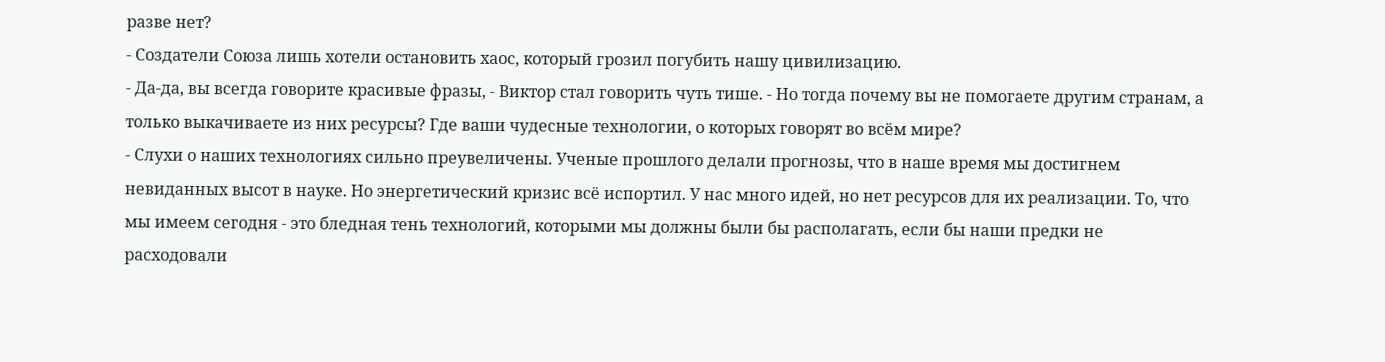разве нет?
- Создатели Союза лишь хотели остановить хаос, который грозил погубить нашу цивилизацию.
- Да-да, вы всегда говорите красивые фразы, - Виктор стал говорить чуть тише. - Но тогда почему вы не помогаете другим странам, а только выкачиваете из них ресурсы? Где ваши чудесные технологии, о которых говорят во всём мире?
- Слухи о наших технологиях сильно преувеличены. Ученые прошлого делали прогнозы, что в наше время мы достигнем невиданных высот в науке. Но энергетический кризис всё испортил. У нас много идей, но нет ресурсов для их реализации. То, что мы имеем сегодня - это бледная тень технологий, которыми мы должны были бы располагать, если бы наши предки не расходовали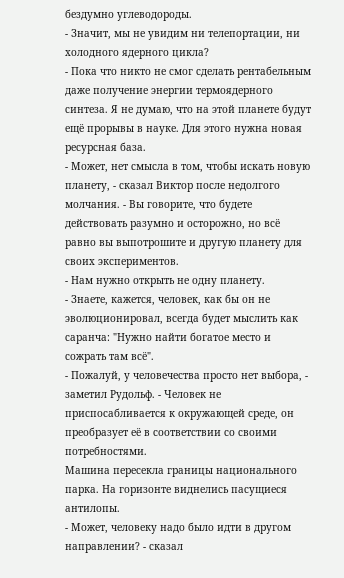бездумно углеводороды.
- Значит, мы не увидим ни телепортации, ни холодного ядерного цикла?
- Пока что никто не смог сделать рентабельным даже получение энергии термоядерного синтеза. Я не думаю, что на этой планете будут ещё прорывы в науке. Для этого нужна новая ресурсная база.
- Может, нет смысла в том, чтобы искать новую планету, - сказал Виктор после недолгого молчания. - Вы говорите, что будете действовать разумно и осторожно, но всё равно вы выпотрошите и другую планету для своих экспериментов.
- Нам нужно открыть не одну планету.
- Знаете, кажется, человек, как бы он не эволюционировал, всегда будет мыслить как саранча: "Нужно найти богатое место и сожрать там всё".
- Пожалуй, у человечества просто нет выбора, - заметил Рудольф. - Человек не приспосабливается к окружающей среде, он преобразует её в соответствии со своими потребностями.
Машина пересекла границы национального парка. На горизонте виднелись пасущиеся антилопы.
- Может, человеку надо было идти в другом направлении? - сказал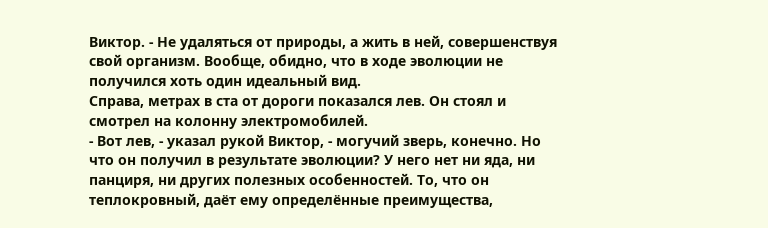Виктор. - Не удаляться от природы, а жить в ней, совершенствуя свой организм. Вообще, обидно, что в ходе эволюции не получился хоть один идеальный вид.
Справа, метрах в ста от дороги показался лев. Он стоял и смотрел на колонну электромобилей.
- Вот лев, - указал рукой Виктор, - могучий зверь, конечно. Но что он получил в результате эволюции? У него нет ни яда, ни панциря, ни других полезных особенностей. То, что он теплокровный, даёт ему определённые преимущества,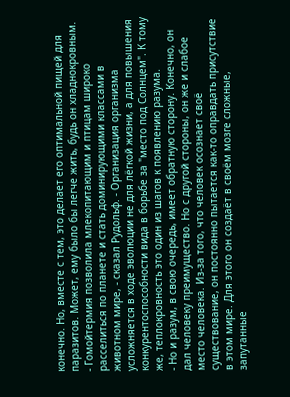конечно. Но, вместе с тем, это делает его оптимальной пищей для паразитов. Может, ему было бы легче жить, будь он хладнокровным.
- Гомойтермия позволила млекопитающим и птицам широко расселиться по планете и стать доминирующими классами в животном мире, - сказал Рудольф. - Организация организма усложняется в ходе эволюции не для лёгкой жизни, а для повышения конкурентоспособности вида в борьбе за "место под Солнцем". К тому же, теплокровность это один из шагов к появлению разума.
- Но и разум, в свою очередь, имеет обратную сторону. Конечно, он дал человеку преимущество. Но с другой стороны, он же и слабое место человека. Из-за того, что человек осознает своё существование, он постоянно пытается как-то оправдать присутствие в этом мире. Для этого он создаёт в своём мозге сложные, запутанные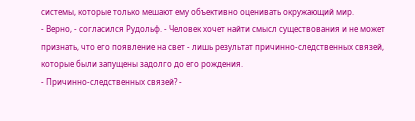системы, которые только мешают ему объективно оценивать окружающий мир.
- Верно, - согласился Рудольф. - Человек хочет найти смысл существования и не может признать, что его появление на свет - лишь результат причинно-следственных связей, которые были запущены задолго до его рождения.
- Причинно-следственных связей? -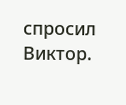спросил Виктор.